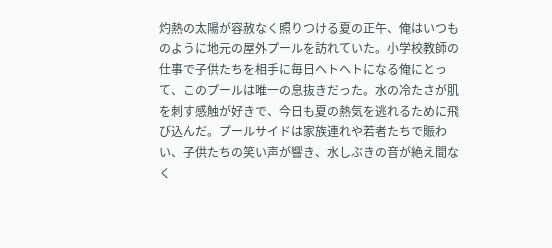灼熱の太陽が容赦なく照りつける夏の正午、俺はいつものように地元の屋外プールを訪れていた。小学校教師の仕事で子供たちを相手に毎日ヘトヘトになる俺にとって、このプールは唯一の息抜きだった。水の冷たさが肌を刺す感触が好きで、今日も夏の熱気を逃れるために飛び込んだ。プールサイドは家族連れや若者たちで賑わい、子供たちの笑い声が響き、水しぶきの音が絶え間なく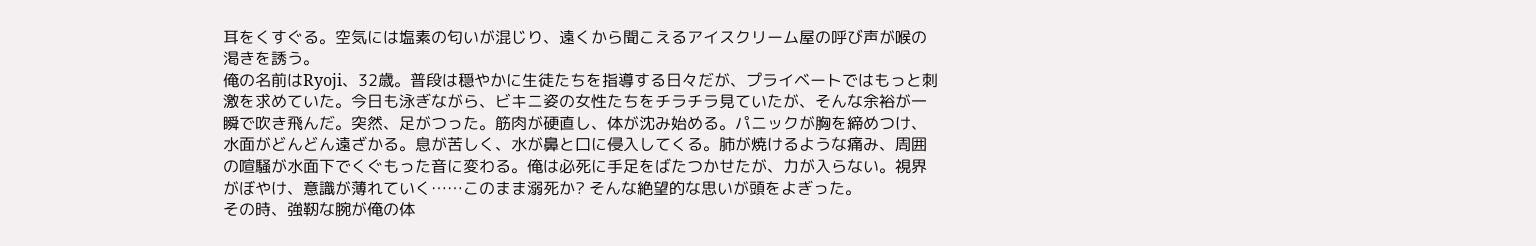耳をくすぐる。空気には塩素の匂いが混じり、遠くから聞こえるアイスクリーム屋の呼び声が喉の渇きを誘う。
俺の名前はRyoji、32歳。普段は穏やかに生徒たちを指導する日々だが、プライベートではもっと刺激を求めていた。今日も泳ぎながら、ビキニ姿の女性たちをチラチラ見ていたが、そんな余裕が一瞬で吹き飛んだ。突然、足がつった。筋肉が硬直し、体が沈み始める。パニックが胸を締めつけ、水面がどんどん遠ざかる。息が苦しく、水が鼻と口に侵入してくる。肺が焼けるような痛み、周囲の喧騒が水面下でくぐもった音に変わる。俺は必死に手足をばたつかせたが、力が入らない。視界がぼやけ、意識が薄れていく……このまま溺死か? そんな絶望的な思いが頭をよぎった。
その時、強靭な腕が俺の体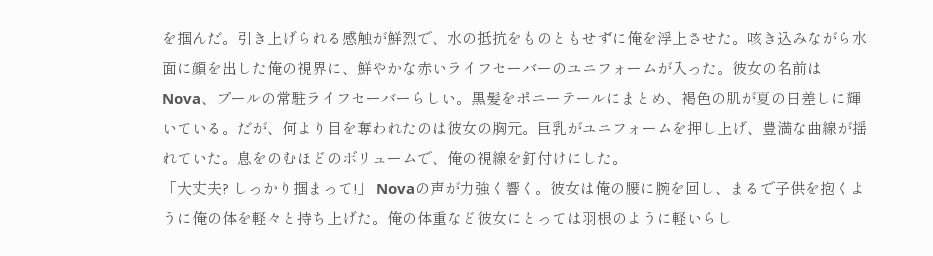を掴んだ。引き上げられる感触が鮮烈で、水の抵抗をものともせずに俺を浮上させた。咳き込みながら水面に顔を出した俺の視界に、鮮やかな赤いライフセーバーのユニフォームが入った。彼女の名前はNova、プールの常駐ライフセーバーらしい。黒髪をポニーテールにまとめ、褐色の肌が夏の日差しに輝いている。だが、何より目を奪われたのは彼女の胸元。巨乳がユニフォームを押し上げ、豊満な曲線が揺れていた。息をのむほどのボリュームで、俺の視線を釘付けにした。
「大丈夫? しっかり掴まって!」 Novaの声が力強く響く。彼女は俺の腰に腕を回し、まるで子供を抱くように俺の体を軽々と持ち上げた。俺の体重など彼女にとっては羽根のように軽いらし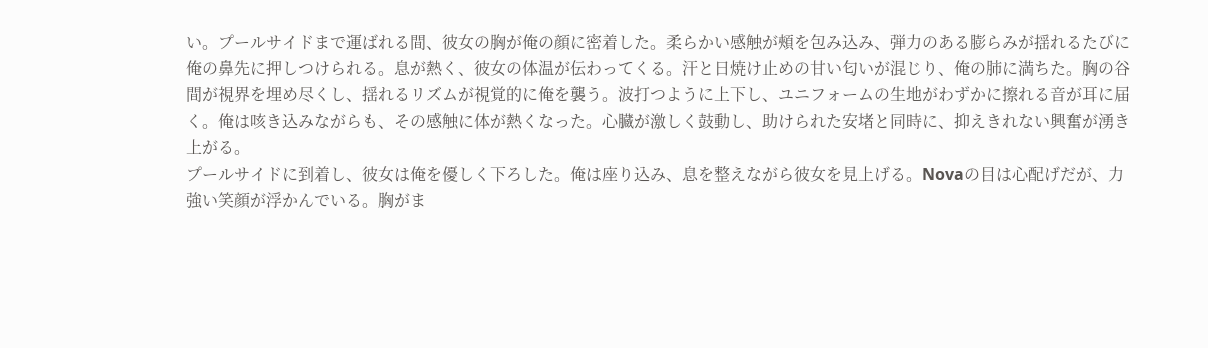い。プールサイドまで運ばれる間、彼女の胸が俺の顔に密着した。柔らかい感触が頰を包み込み、弾力のある膨らみが揺れるたびに俺の鼻先に押しつけられる。息が熱く、彼女の体温が伝わってくる。汗と日焼け止めの甘い匂いが混じり、俺の肺に満ちた。胸の谷間が視界を埋め尽くし、揺れるリズムが視覚的に俺を襲う。波打つように上下し、ユニフォームの生地がわずかに擦れる音が耳に届く。俺は咳き込みながらも、その感触に体が熱くなった。心臓が激しく鼓動し、助けられた安堵と同時に、抑えきれない興奮が湧き上がる。
プールサイドに到着し、彼女は俺を優しく下ろした。俺は座り込み、息を整えながら彼女を見上げる。Novaの目は心配げだが、力強い笑顔が浮かんでいる。胸がま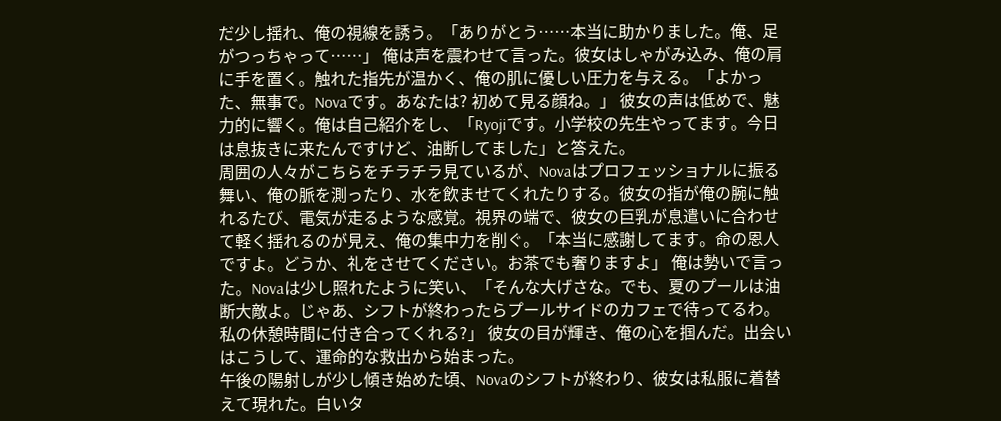だ少し揺れ、俺の視線を誘う。「ありがとう……本当に助かりました。俺、足がつっちゃって……」 俺は声を震わせて言った。彼女はしゃがみ込み、俺の肩に手を置く。触れた指先が温かく、俺の肌に優しい圧力を与える。「よかった、無事で。Novaです。あなたは? 初めて見る顔ね。」 彼女の声は低めで、魅力的に響く。俺は自己紹介をし、「Ryojiです。小学校の先生やってます。今日は息抜きに来たんですけど、油断してました」と答えた。
周囲の人々がこちらをチラチラ見ているが、Novaはプロフェッショナルに振る舞い、俺の脈を測ったり、水を飲ませてくれたりする。彼女の指が俺の腕に触れるたび、電気が走るような感覚。視界の端で、彼女の巨乳が息遣いに合わせて軽く揺れるのが見え、俺の集中力を削ぐ。「本当に感謝してます。命の恩人ですよ。どうか、礼をさせてください。お茶でも奢りますよ」 俺は勢いで言った。Novaは少し照れたように笑い、「そんな大げさな。でも、夏のプールは油断大敵よ。じゃあ、シフトが終わったらプールサイドのカフェで待ってるわ。私の休憩時間に付き合ってくれる?」 彼女の目が輝き、俺の心を掴んだ。出会いはこうして、運命的な救出から始まった。
午後の陽射しが少し傾き始めた頃、Novaのシフトが終わり、彼女は私服に着替えて現れた。白いタ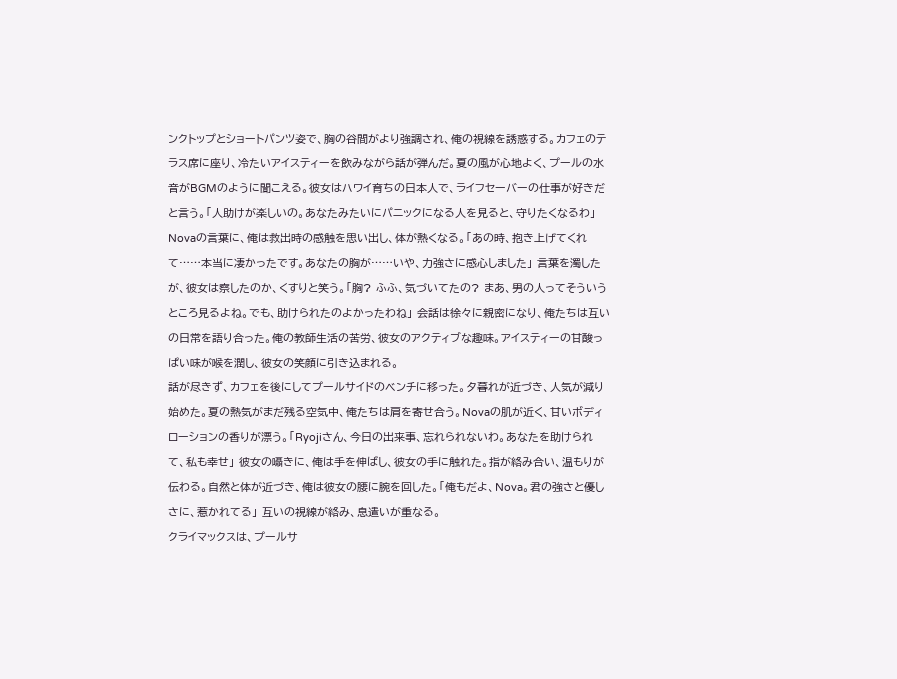ンクトップとショートパンツ姿で、胸の谷間がより強調され、俺の視線を誘惑する。カフェのテラス席に座り、冷たいアイスティーを飲みながら話が弾んだ。夏の風が心地よく、プールの水音がBGMのように聞こえる。彼女はハワイ育ちの日本人で、ライフセーバーの仕事が好きだと言う。「人助けが楽しいの。あなたみたいにパニックになる人を見ると、守りたくなるわ」 Novaの言葉に、俺は救出時の感触を思い出し、体が熱くなる。「あの時、抱き上げてくれて……本当に凄かったです。あなたの胸が……いや、力強さに感心しました」 言葉を濁したが、彼女は察したのか、くすりと笑う。「胸? ふふ、気づいてたの? まあ、男の人ってそういうところ見るよね。でも、助けられたのよかったわね」 会話は徐々に親密になり、俺たちは互いの日常を語り合った。俺の教師生活の苦労、彼女のアクティブな趣味。アイスティーの甘酸っぱい味が喉を潤し、彼女の笑顔に引き込まれる。
話が尽きず、カフェを後にしてプールサイドのベンチに移った。夕暮れが近づき、人気が減り始めた。夏の熱気がまだ残る空気中、俺たちは肩を寄せ合う。Novaの肌が近く、甘いボディローションの香りが漂う。「Ryojiさん、今日の出来事、忘れられないわ。あなたを助けられて、私も幸せ」 彼女の囁きに、俺は手を伸ばし、彼女の手に触れた。指が絡み合い、温もりが伝わる。自然と体が近づき、俺は彼女の腰に腕を回した。「俺もだよ、Nova。君の強さと優しさに、惹かれてる」 互いの視線が絡み、息遣いが重なる。
クライマックスは、プールサ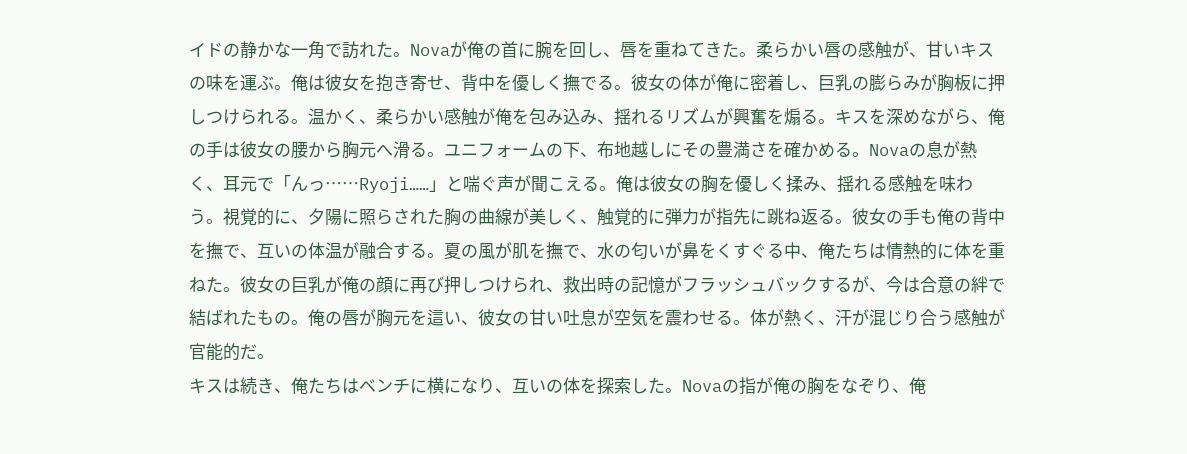イドの静かな一角で訪れた。Novaが俺の首に腕を回し、唇を重ねてきた。柔らかい唇の感触が、甘いキスの味を運ぶ。俺は彼女を抱き寄せ、背中を優しく撫でる。彼女の体が俺に密着し、巨乳の膨らみが胸板に押しつけられる。温かく、柔らかい感触が俺を包み込み、揺れるリズムが興奮を煽る。キスを深めながら、俺の手は彼女の腰から胸元へ滑る。ユニフォームの下、布地越しにその豊満さを確かめる。Novaの息が熱く、耳元で「んっ……Ryoji……」と喘ぐ声が聞こえる。俺は彼女の胸を優しく揉み、揺れる感触を味わう。視覚的に、夕陽に照らされた胸の曲線が美しく、触覚的に弾力が指先に跳ね返る。彼女の手も俺の背中を撫で、互いの体温が融合する。夏の風が肌を撫で、水の匂いが鼻をくすぐる中、俺たちは情熱的に体を重ねた。彼女の巨乳が俺の顔に再び押しつけられ、救出時の記憶がフラッシュバックするが、今は合意の絆で結ばれたもの。俺の唇が胸元を這い、彼女の甘い吐息が空気を震わせる。体が熱く、汗が混じり合う感触が官能的だ。
キスは続き、俺たちはベンチに横になり、互いの体を探索した。Novaの指が俺の胸をなぞり、俺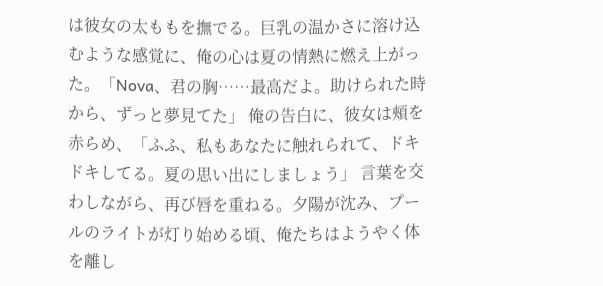は彼女の太ももを撫でる。巨乳の温かさに溶け込むような感覚に、俺の心は夏の情熱に燃え上がった。「Nova、君の胸……最高だよ。助けられた時から、ずっと夢見てた」 俺の告白に、彼女は頰を赤らめ、「ふふ、私もあなたに触れられて、ドキドキしてる。夏の思い出にしましょう」 言葉を交わしながら、再び唇を重ねる。夕陽が沈み、プールのライトが灯り始める頃、俺たちはようやく体を離し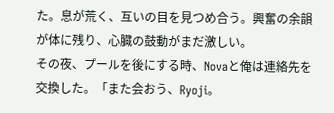た。息が荒く、互いの目を見つめ合う。興奮の余韻が体に残り、心臓の鼓動がまだ激しい。
その夜、プールを後にする時、Novaと俺は連絡先を交換した。「また会おう、Ryoji。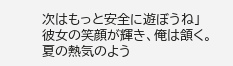次はもっと安全に遊ぼうね」 彼女の笑顔が輝き、俺は頷く。夏の熱気のよう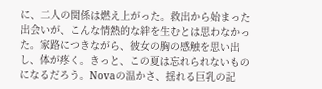に、二人の関係は燃え上がった。救出から始まった出会いが、こんな情熱的な絆を生むとは思わなかった。家路につきながら、彼女の胸の感触を思い出し、体が疼く。きっと、この夏は忘れられないものになるだろう。Novaの温かさ、揺れる巨乳の記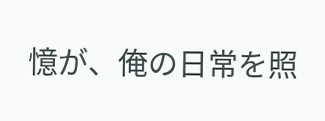憶が、俺の日常を照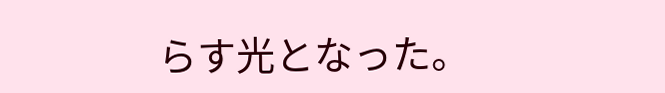らす光となった。